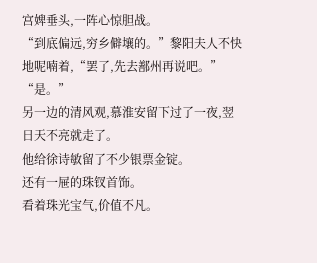宫婢垂头,一阵心惊胆战。
“到底偏远,穷乡僻壤的。”黎阳夫人不快地呢喃着,“罢了,先去鄯州再说吧。”
“是。”
另一边的清风观,慕淮安留下过了一夜,翌日天不亮就走了。
他给徐诗敏留了不少银票金锭。
还有一屉的珠钗首饰。
看着珠光宝气,价值不凡。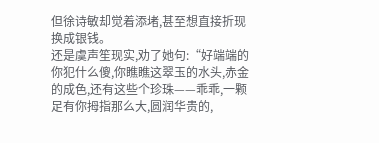但徐诗敏却觉着添堵,甚至想直接折现换成银钱。
还是虞声笙现实,劝了她句:“好端端的你犯什么傻,你瞧瞧这翠玉的水头,赤金的成色,还有这些个珍珠——乖乖,一颗足有你拇指那么大,圆润华贵的,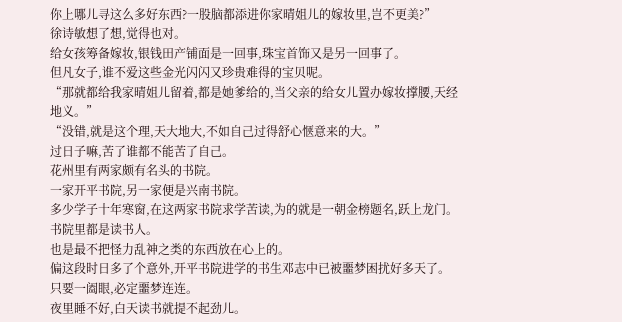你上哪儿寻这么多好东西?一股脑都添进你家晴姐儿的嫁妆里,岂不更美?”
徐诗敏想了想,觉得也对。
给女孩筹备嫁妆,银钱田产铺面是一回事,珠宝首饰又是另一回事了。
但凡女子,谁不爱这些金光闪闪又珍贵难得的宝贝呢。
“那就都给我家晴姐儿留着,都是她爹给的,当父亲的给女儿置办嫁妆撑腰,天经地义。”
“没错,就是这个理,天大地大,不如自己过得舒心惬意来的大。”
过日子嘛,苦了谁都不能苦了自己。
花州里有两家颇有名头的书院。
一家开平书院,另一家便是兴南书院。
多少学子十年寒窗,在这两家书院求学苦读,为的就是一朝金榜题名,跃上龙门。
书院里都是读书人。
也是最不把怪力乱神之类的东西放在心上的。
偏这段时日多了个意外,开平书院进学的书生邓志中已被噩梦困扰好多天了。
只要一阖眼,必定噩梦连连。
夜里睡不好,白天读书就提不起劲儿。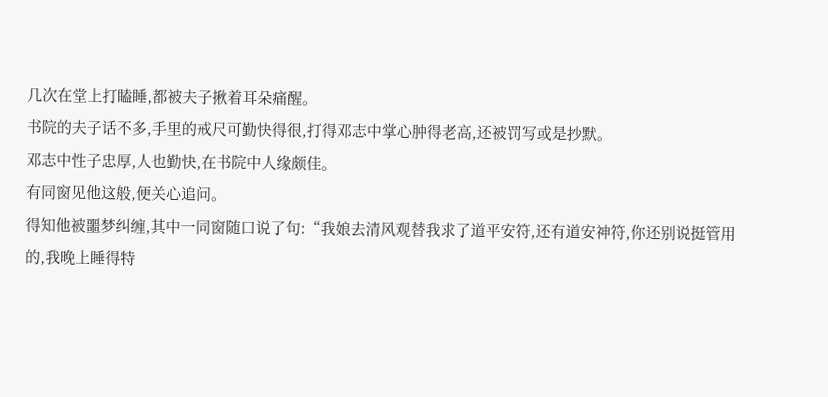几次在堂上打瞌睡,都被夫子揪着耳朵痛醒。
书院的夫子话不多,手里的戒尺可勤快得很,打得邓志中掌心肿得老高,还被罚写或是抄默。
邓志中性子忠厚,人也勤快,在书院中人缘颇佳。
有同窗见他这般,便关心追问。
得知他被噩梦纠缠,其中一同窗随口说了句:“我娘去清风观替我求了道平安符,还有道安神符,你还别说挺管用的,我晚上睡得特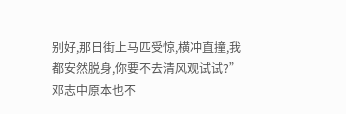别好,那日街上马匹受惊,横冲直撞,我都安然脱身,你要不去清风观试试?”
邓志中原本也不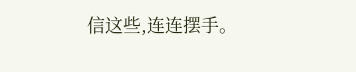信这些,连连摆手。